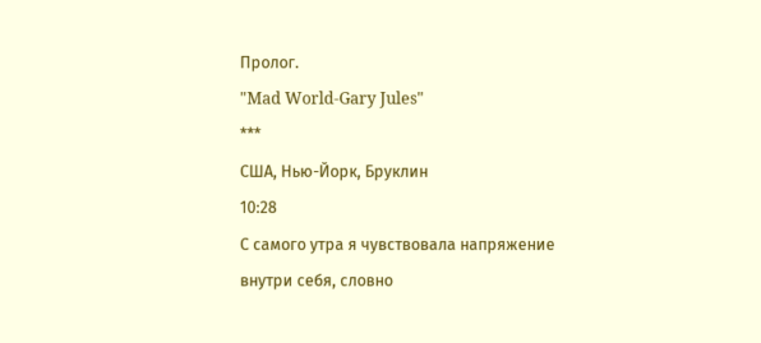Пролог.
"Mad World-Gary Jules"
***
США, Нью-Йорк, Бруклин
10:28
С самого утра я чувствовала напряжение внутри себя, словно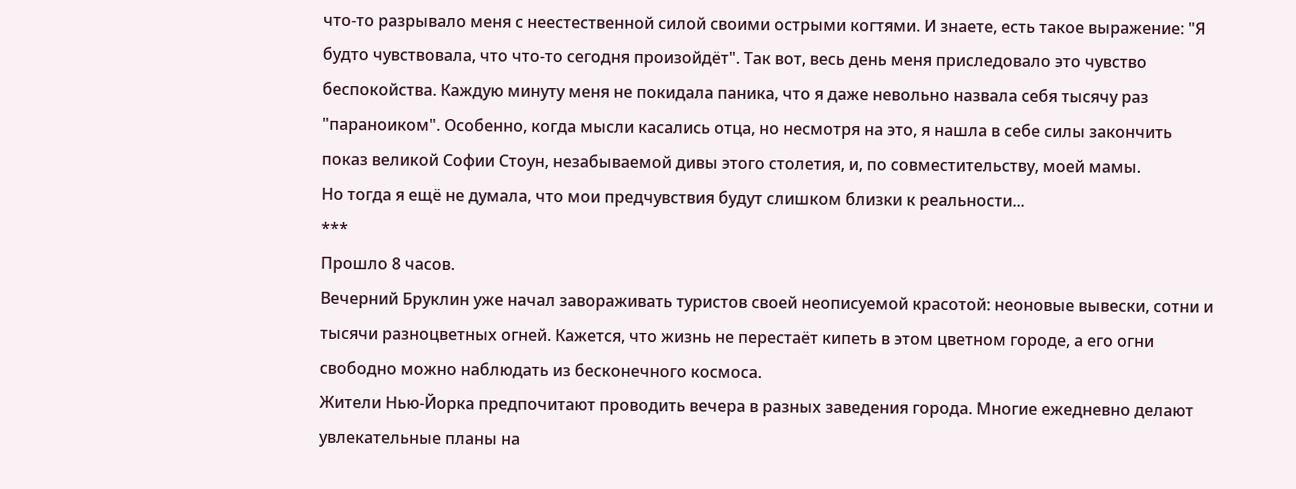что-то разрывало меня с неестественной силой своими острыми когтями. И знаете, есть такое выражение: "Я будто чувствовала, что что-то сегодня произойдёт". Так вот, весь день меня приследовало это чувство беспокойства. Каждую минуту меня не покидала паника, что я даже невольно назвала себя тысячу раз "параноиком". Особенно, когда мысли касались отца, но несмотря на это, я нашла в себе силы закончить показ великой Софии Стоун, незабываемой дивы этого столетия, и, по совместительству, моей мамы.
Но тогда я ещё не думала, что мои предчувствия будут слишком близки к реальности...
***
Прошло 8 часов.
Вечерний Бруклин уже начал завораживать туристов своей неописуемой красотой: неоновые вывески, сотни и тысячи разноцветных огней. Кажется, что жизнь не перестаёт кипеть в этом цветном городе, а его огни свободно можно наблюдать из бесконечного космоса.
Жители Нью-Йорка предпочитают проводить вечера в разных заведения города. Многие ежедневно делают увлекательные планы на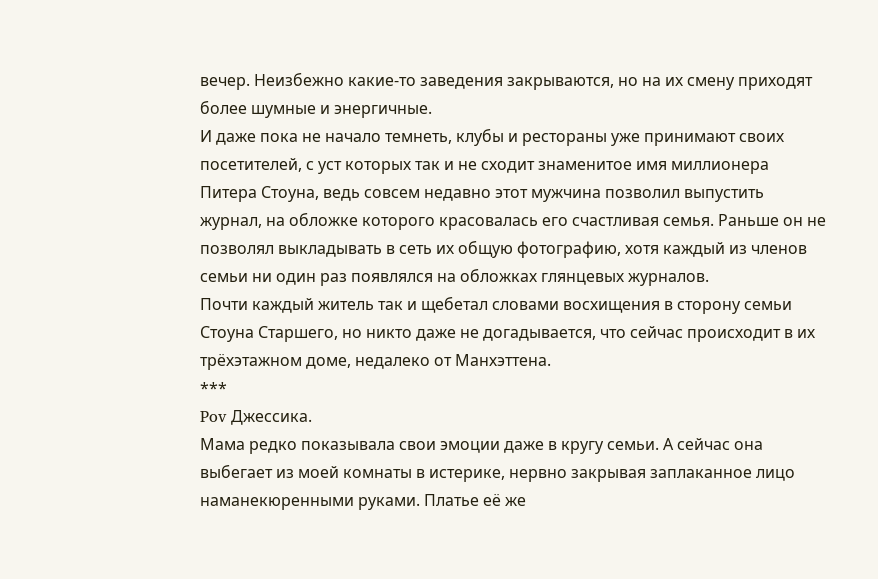вечер. Неизбежно какие-то заведения закрываются, но на их смену приходят более шумные и энергичные.
И даже пока не начало темнеть, клубы и рестораны уже принимают своих посетителей, с уст которых так и не сходит знаменитое имя миллионера Питера Стоуна, ведь совсем недавно этот мужчина позволил выпустить журнал, на обложке которого красовалась его счастливая семья. Раньше он не позволял выкладывать в сеть их общую фотографию, хотя каждый из членов семьи ни один раз появлялся на обложках глянцевых журналов.
Почти каждый житель так и щебетал словами восхищения в сторону семьи Стоуна Старшего, но никто даже не догадывается, что сейчас происходит в их трёхэтажном доме, недалеко от Манхэттена.
***
Pov Джессика.
Мама редко показывала свои эмоции даже в кругу семьи. А сейчас она выбегает из моей комнаты в истерике, нервно закрывая заплаканное лицо наманекюренными руками. Платье её же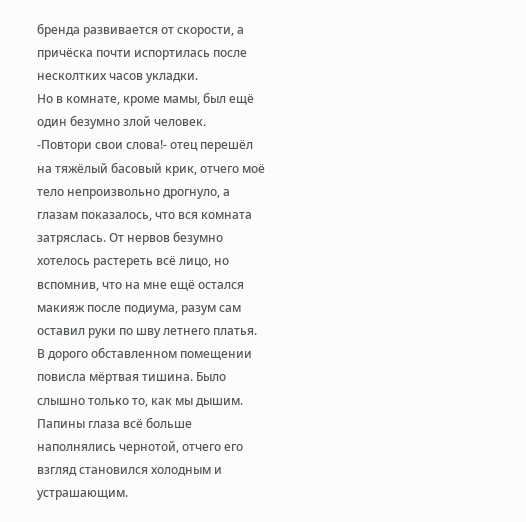бренда развивается от скорости, а причёска почти испортилась после несколтких часов укладки.
Но в комнате, кроме мамы, был ещё один безумно злой человек.
-Повтори свои слова!- отец перешёл на тяжёлый басовый крик, отчего моё тело непроизвольно дрогнуло, а глазам показалось, что вся комната затряслась. От нервов безумно хотелось растереть всё лицо, но вспомнив, что на мне ещё остался макияж после подиума, разум сам оставил руки по шву летнего платья.
В дорого обставленном помещении повисла мёртвая тишина. Было слышно только то, как мы дышим. Папины глаза всё больше наполнялись чернотой, отчего его взгляд становился холодным и устрашающим.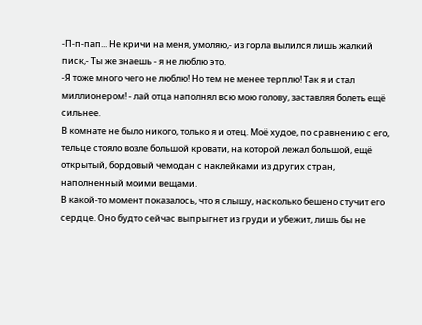-П-п-пап... Не кричи на меня, умоляю,- из горла вылился лишь жалкий писк,- Ты же знаешь - я не люблю это.
-Я тоже много чего не люблю! Но тем не менее терплю! Так я и стал миллионером! - лай отца наполнял всю мою голову, заставляя болеть ещё сильнее.
В комнате не было никого, только я и отец. Моё худое, по сравнению с его, тельце стояло возле большой кровати, на которой лежал большой, ещё открытый, бордовый чемодан с наклейками из других стран, наполненный моими вещами.
В какой-то момент показалось, что я слышу, насколько бешено стучит его сердце. Оно будто сейчас выпрыгнет из груди и убежит, лишь бы не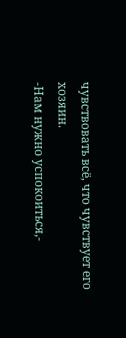чувствовать всё, что чувствует его хозяин.
-Нам нужно успокоиться,-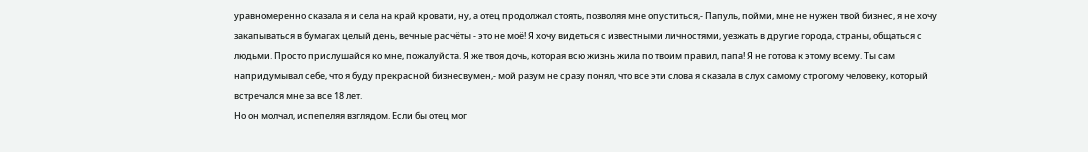уравномеренно сказала я и села на край кровати, ну, а отец продолжал стоять, позволяя мне опуститься,- Папуль, пойми, мне не нужен твой бизнес, я не хочу закапываться в бумагах целый день, вечные расчёты - это не моё! Я хочу видеться с известными личностями, уезжать в другие города, страны, общаться с людьми. Просто прислушайся ко мне, пожалуйста. Я же твоя дочь, которая всю жизнь жила по твоим правил, папа! Я не готова к этому всему. Ты сам напридумывал себе, что я буду прекрасной бизнесвумен,- мой разум не сразу понял, что все эти слова я сказала в слух самому строгому человеку, который встречался мне за все 18 лет.
Но он молчал, испепеляя взглядом. Если бы отец мог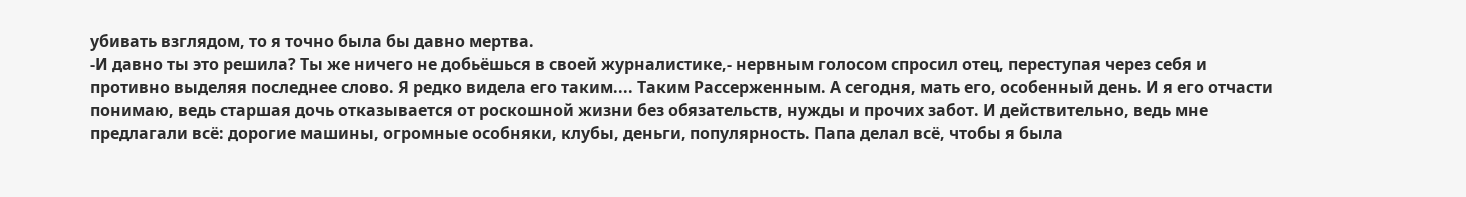убивать взглядом, то я точно была бы давно мертва.
-И давно ты это решила? Ты же ничего не добьёшься в своей журналистике,- нервным голосом спросил отец, переступая через себя и противно выделяя последнее слово. Я редко видела его таким.... Таким Рассерженным. А сегодня, мать его, особенный день. И я его отчасти понимаю, ведь старшая дочь отказывается от роскошной жизни без обязательств, нужды и прочих забот. И действительно, ведь мне предлагали всё: дорогие машины, огромные особняки, клубы, деньги, популярность. Папа делал всё, чтобы я была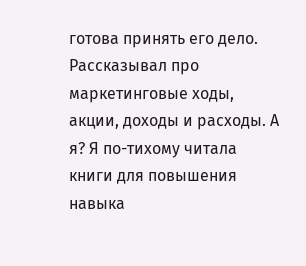готова принять его дело. Рассказывал про маркетинговые ходы, акции, доходы и расходы. А я? Я по-тихому читала книги для повышения навыка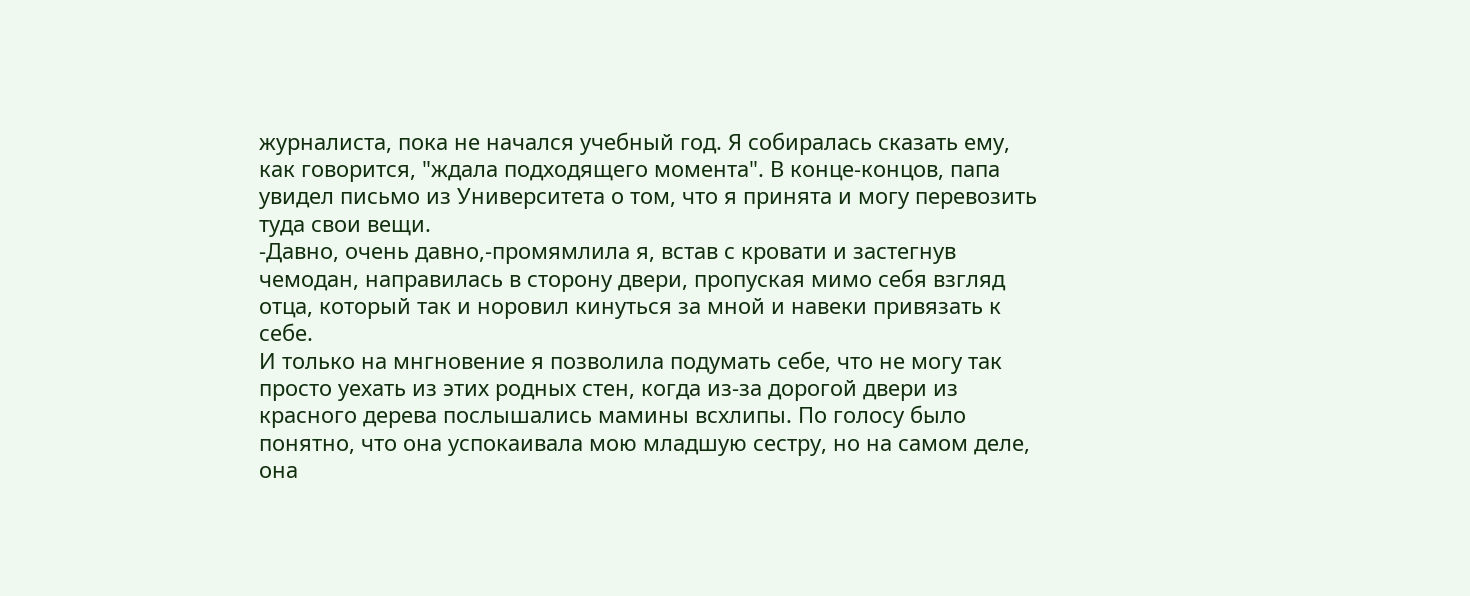журналиста, пока не начался учебный год. Я собиралась сказать ему, как говорится, "ждала подходящего момента". В конце-концов, папа увидел письмо из Университета о том, что я принята и могу перевозить туда свои вещи.
-Давно, очень давно,-промямлила я, встав с кровати и застегнув чемодан, направилась в сторону двери, пропуская мимо себя взгляд отца, который так и норовил кинуться за мной и навеки привязать к себе.
И только на мнгновение я позволила подумать себе, что не могу так просто уехать из этих родных стен, когда из-за дорогой двери из красного дерева послышались мамины всхлипы. По голосу было понятно, что она успокаивала мою младшую сестру, но на самом деле, она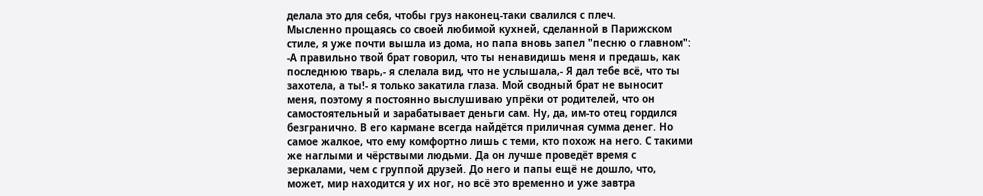делала это для себя, чтобы груз наконец-таки свалился с плеч.
Мысленно прощаясь со своей любимой кухней, сделанной в Парижском стиле, я уже почти вышла из дома, но папа вновь запел "песню о главном":
-А правильно твой брат говорил, что ты ненавидишь меня и предашь, как последнюю тварь,- я слелала вид, что не услышала,- Я дал тебе всё, что ты захотела, а ты!- я только закатила глаза. Мой сводный брат не выносит меня, поэтому я постоянно выслушиваю упрёки от родителей, что он самостоятельный и зарабатывает деньги сам. Ну, да, им-то отец гордился безгранично. В его кармане всегда найдётся приличная сумма денег. Но самое жалкое, что ему комфортно лишь с теми, кто похож на него. С такими же наглыми и чёрствыми людьми. Да он лучше проведёт время с зеркалами, чем с группой друзей. До него и папы ещё не дошло, что, может, мир находится у их ног, но всё это временно и уже завтра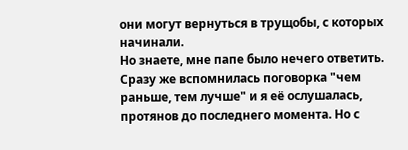они могут вернуться в трущобы, с которых начинали.
Но знаете, мне папе было нечего ответить. Сразу же вспомнилась поговорка "чем раньше, тем лучше" и я её ослушалась, протянов до последнего момента. Но с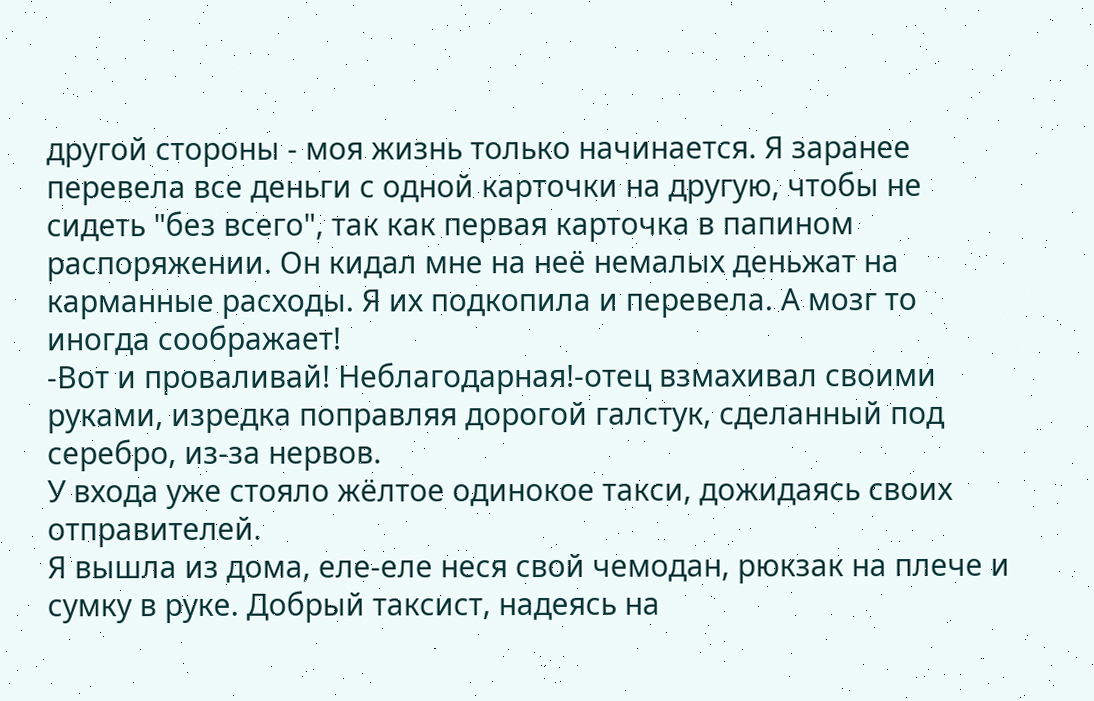другой стороны - моя жизнь только начинается. Я заранее перевела все деньги с одной карточки на другую, чтобы не сидеть "без всего", так как первая карточка в папином распоряжении. Он кидал мне на неё немалых деньжат на карманные расходы. Я их подкопила и перевела. А мозг то иногда соображает!
-Вот и проваливай! Неблагодарная!-отец взмахивал своими руками, изредка поправляя дорогой галстук, сделанный под серебро, из-за нервов.
У входа уже стояло жёлтое одинокое такси, дожидаясь своих отправителей.
Я вышла из дома, еле-еле неся свой чемодан, рюкзак на плече и сумку в руке. Добрый таксист, надеясь на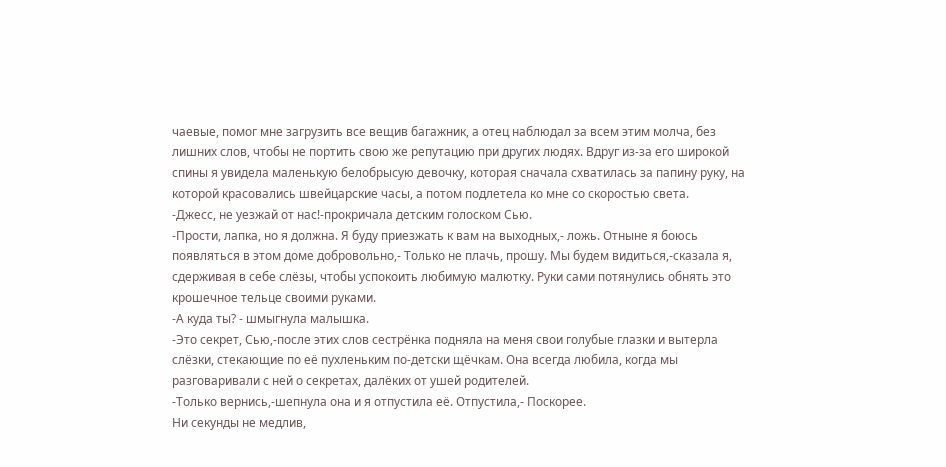чаевые, помог мне загрузить все вещив багажник, а отец наблюдал за всем этим молча, без лишних слов, чтобы не портить свою же репутацию при других людях. Вдруг из-за его широкой спины я увидела маленькую белобрысую девочку, которая сначала схватилась за папину руку, на которой красовались швейцарские часы, а потом подлетела ко мне со скоростью света.
-Джесс, не уезжай от нас!-прокричала детским голоском Сью.
-Прости, лапка, но я должна. Я буду приезжать к вам на выходных,- ложь. Отныне я боюсь появляться в этом доме добровольно,- Только не плачь, прошу. Мы будем видиться,-сказала я, сдерживая в себе слёзы, чтобы успокоить любимую малютку. Руки сами потянулись обнять это крошечное тельце своими руками.
-А куда ты? - шмыгнула малышка.
-Это секрет, Сью,-после этих слов сестрёнка подняла на меня свои голубые глазки и вытерла слёзки, стекающие по её пухленьким по-детски щёчкам. Она всегда любила, когда мы разговаривали с ней о секретах, далёких от ушей родителей.
-Только вернись,-шепнула она и я отпустила её. Отпустила,- Поскорее.
Ни секунды не медлив,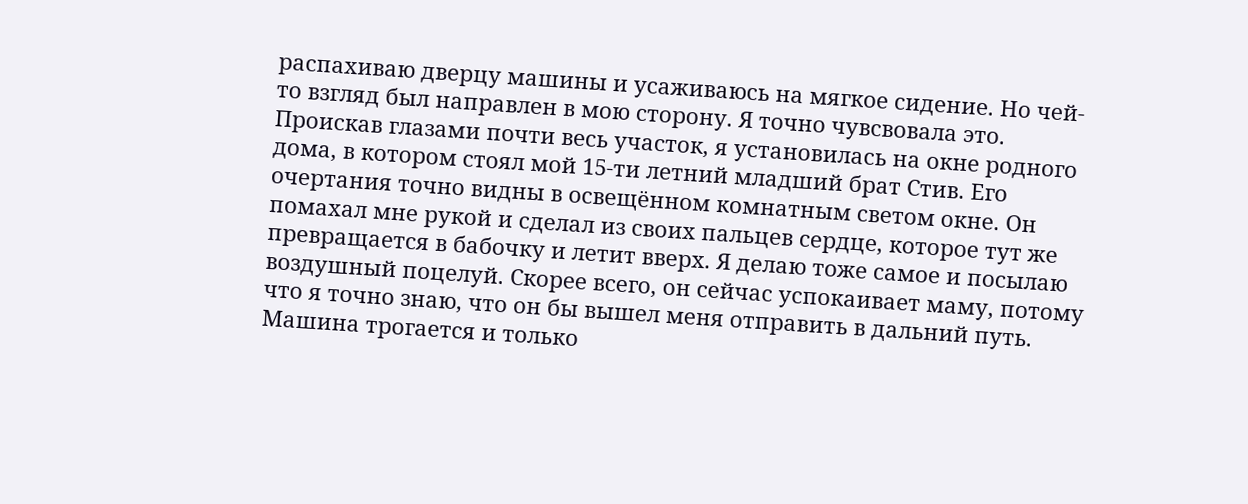распахиваю дверцу машины и усаживаюсь на мягкое сидение. Но чей-то взгляд был направлен в мою сторону. Я точно чувсвовала это.
Проискав глазами почти весь участок, я установилась на окне родного дома, в котором стоял мой 15-ти летний младший брат Стив. Его очертания точно видны в освещённом комнатным светом окне. Он помахал мне рукой и сделал из своих пальцев сердце, которое тут же превращается в бабочку и летит вверх. Я делаю тоже самое и посылаю воздушный поцелуй. Скорее всего, он сейчас успокаивает маму, потому что я точно знаю, что он бы вышел меня отправить в дальний путь.
Машина трогается и только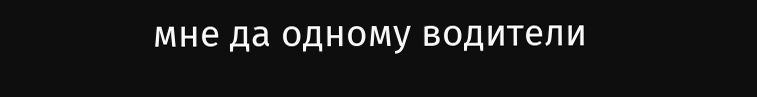мне да одному водители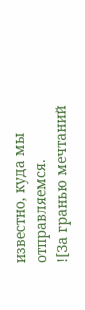известно, куда мы отправляемся.
![За гранью мечтаний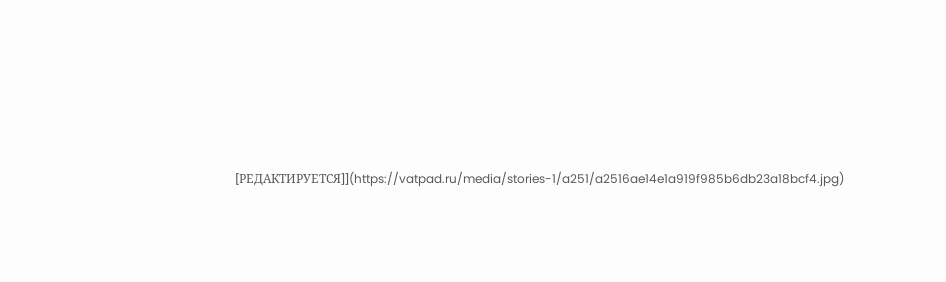[РЕДАКТИРУЕТСЯ]](https://vatpad.ru/media/stories-1/a251/a2516ae14e1a919f985b6db23a18bcf4.jpg)